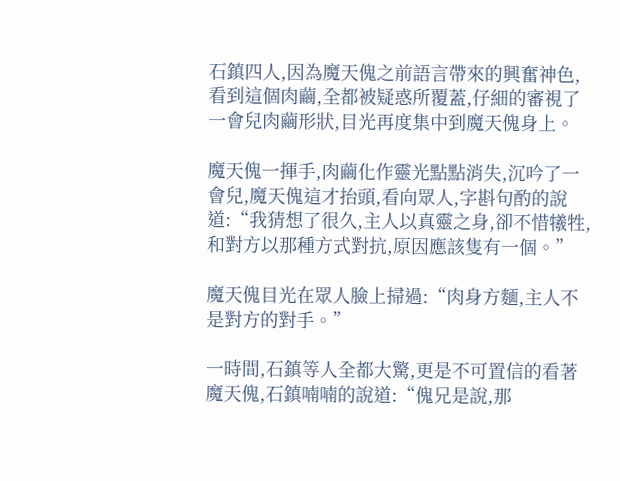石鎮四人,因為魔天傀之前語言帶來的興奮神色,看到這個肉繭,全都被疑惑所覆蓋,仔細的審視了一會兒肉繭形狀,目光再度集中到魔天傀身上。

魔天傀一揮手,肉繭化作靈光點點消失,沉吟了一會兒,魔天傀這才抬頭,看向眾人,字斟句酌的說道:“我猜想了很久,主人以真靈之身,卻不惜犧牲,和對方以那種方式對抗,原因應該隻有一個。”

魔天傀目光在眾人臉上掃過:“肉身方麵,主人不是對方的對手。”

一時間,石鎮等人全都大驚,更是不可置信的看著魔天傀,石鎮喃喃的說道:“傀兄是說,那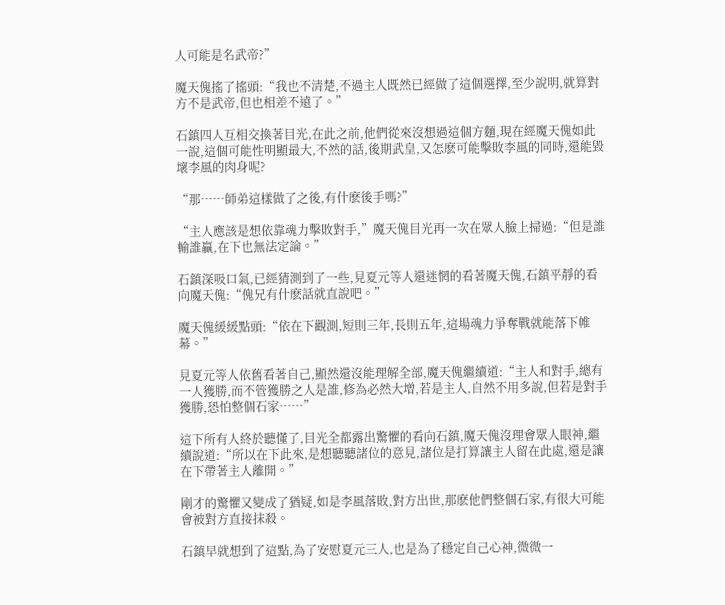人可能是名武帝?”

魔天傀搖了搖頭:“我也不清楚,不過主人既然已經做了這個選擇,至少說明,就算對方不是武帝,但也相差不遠了。”

石鎮四人互相交換著目光,在此之前,他們從來沒想過這個方麵,現在經魔天傀如此一說,這個可能性明顯最大,不然的話,後期武皇,又怎麽可能擊敗李風的同時,還能毀壞李風的肉身呢?

“那……師弟這樣做了之後,有什麽後手嗎?”

“主人應該是想依靠魂力擊敗對手,”魔天傀目光再一次在眾人臉上掃過:“但是誰輸誰贏,在下也無法定論。”

石鎮深吸口氣,已經猜測到了一些,見夏元等人還迷惘的看著魔天傀,石鎮平靜的看向魔天傀:“傀兄有什麽話就直說吧。”

魔天傀緩緩點頭:“依在下觀測,短則三年,長則五年,這場魂力爭奪戰就能落下帷幕。”

見夏元等人依舊看著自己,顯然還沒能理解全部,魔天傀繼續道:“主人和對手,總有一人獲勝,而不管獲勝之人是誰,修為必然大增,若是主人,自然不用多說,但若是對手獲勝,恐怕整個石家……”

這下所有人終於聽懂了,目光全都露出驚懼的看向石鎮,魔天傀沒理會眾人眼神,繼續說道:“所以在下此來,是想聽聽諸位的意見,諸位是打算讓主人留在此處,還是讓在下帶著主人離開。”

剛才的驚懼又變成了猶疑,如是李風落敗,對方出世,那麽他們整個石家,有很大可能會被對方直接抹殺。

石鎮早就想到了這點,為了安慰夏元三人,也是為了穩定自己心神,微微一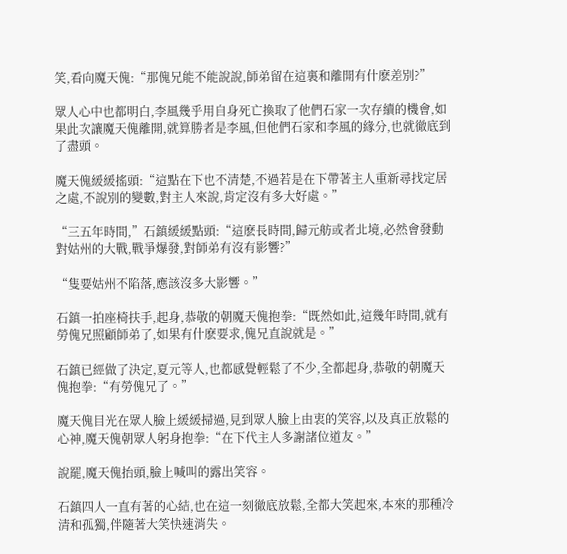笑,看向魔天傀:“那傀兄能不能說說,師弟留在這裏和離開有什麽差別?”

眾人心中也都明白,李風幾乎用自身死亡換取了他們石家一次存續的機會,如果此次讓魔天傀離開,就算勝者是李風,但他們石家和李風的緣分,也就徹底到了盡頭。

魔天傀緩緩搖頭:“這點在下也不清楚,不過若是在下帶著主人重新尋找定居之處,不說別的變數,對主人來說,肯定沒有多大好處。”

“三五年時間,”石鎮緩緩點頭:“這麽長時間,歸元舫或者北境,必然會發動對姑州的大戰,戰爭爆發,對師弟有沒有影響?”

“隻要姑州不陷落,應該沒多大影響。”

石鎮一拍座椅扶手,起身,恭敬的朝魔天傀抱拳:“既然如此,這幾年時間,就有勞傀兄照顧師弟了,如果有什麽要求,傀兄直說就是。”

石鎮已經做了決定,夏元等人,也都感覺輕鬆了不少,全都起身,恭敬的朝魔天傀抱拳:“有勞傀兄了。”

魔天傀目光在眾人臉上緩緩掃過,見到眾人臉上由衷的笑容,以及真正放鬆的心神,魔天傀朝眾人躬身抱拳:“在下代主人多謝諸位道友。”

說罷,魔天傀抬頭,臉上喊叫的露出笑容。

石鎮四人一直有著的心結,也在這一刻徹底放鬆,全都大笑起來,本來的那種冷清和孤獨,伴隨著大笑快速消失。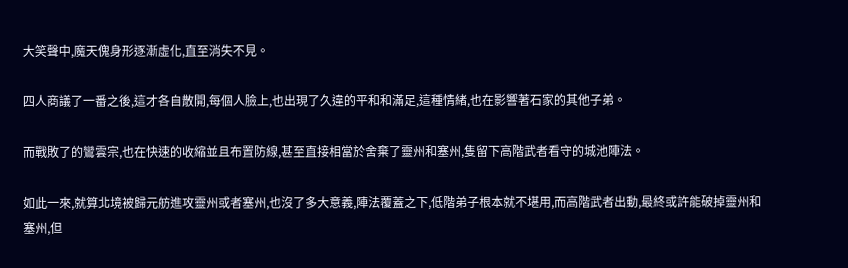大笑聲中,魔天傀身形逐漸虛化,直至消失不見。

四人商議了一番之後,這才各自散開,每個人臉上,也出現了久違的平和和滿足,這種情緒,也在影響著石家的其他子弟。

而戰敗了的鸞雲宗,也在快速的收縮並且布置防線,甚至直接相當於舍棄了靈州和塞州,隻留下高階武者看守的城池陣法。

如此一來,就算北境被歸元舫進攻靈州或者塞州,也沒了多大意義,陣法覆蓋之下,低階弟子根本就不堪用,而高階武者出動,最終或許能破掉靈州和塞州,但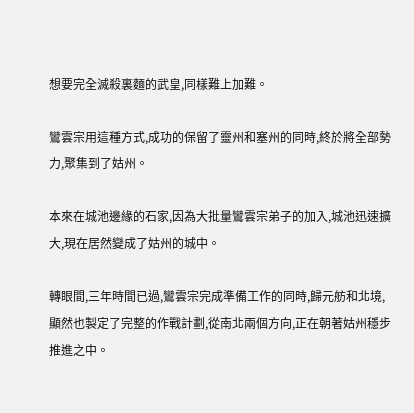想要完全滅殺裏麵的武皇,同樣難上加難。

鸞雲宗用這種方式,成功的保留了靈州和塞州的同時,終於將全部勢力,聚集到了姑州。

本來在城池邊緣的石家,因為大批量鸞雲宗弟子的加入,城池迅速擴大,現在居然變成了姑州的城中。

轉眼間,三年時間已過,鸞雲宗完成準備工作的同時,歸元舫和北境,顯然也製定了完整的作戰計劃,從南北兩個方向,正在朝著姑州穩步推進之中。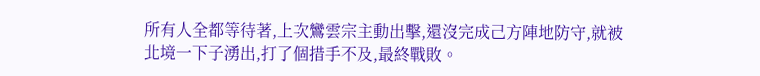所有人全都等待著,上次鸞雲宗主動出擊,還沒完成己方陣地防守,就被北境一下子湧出,打了個措手不及,最終戰敗。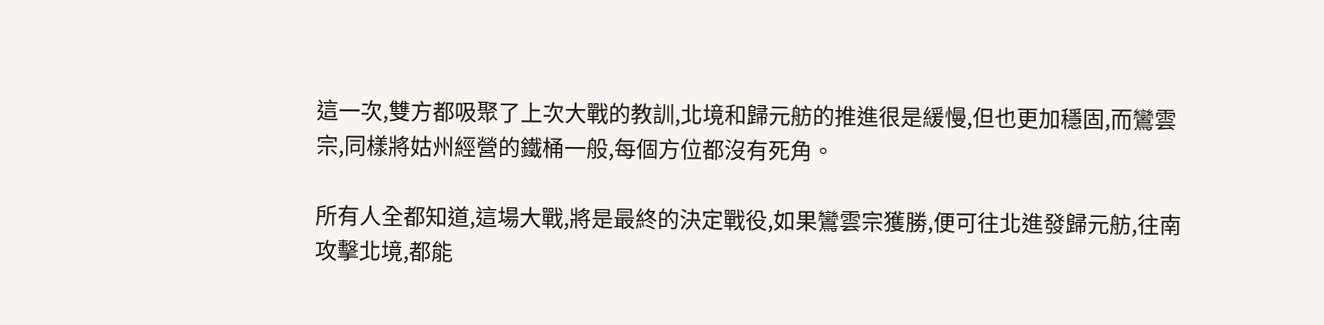這一次,雙方都吸聚了上次大戰的教訓,北境和歸元舫的推進很是緩慢,但也更加穩固,而鸞雲宗,同樣將姑州經營的鐵桶一般,每個方位都沒有死角。

所有人全都知道,這場大戰,將是最終的決定戰役,如果鸞雲宗獲勝,便可往北進發歸元舫,往南攻擊北境,都能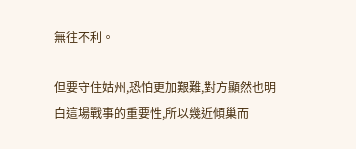無往不利。

但要守住姑州,恐怕更加艱難,對方顯然也明白這場戰事的重要性,所以幾近傾巢而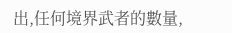出,任何境界武者的數量,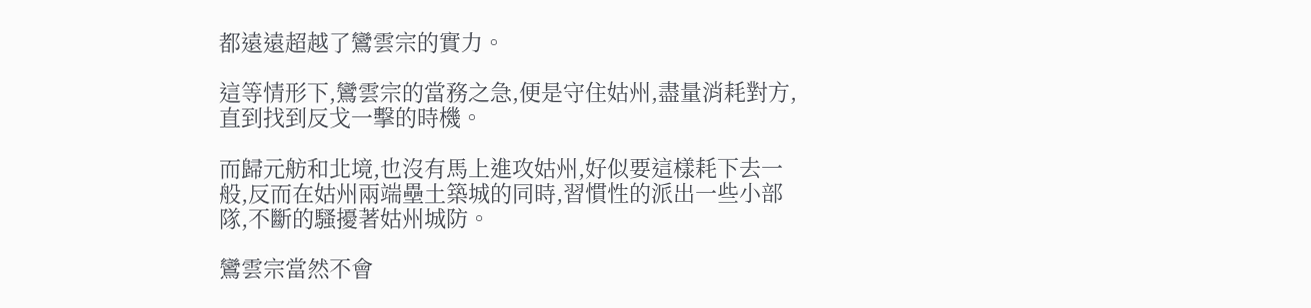都遠遠超越了鸞雲宗的實力。

這等情形下,鸞雲宗的當務之急,便是守住姑州,盡量消耗對方,直到找到反戈一擊的時機。

而歸元舫和北境,也沒有馬上進攻姑州,好似要這樣耗下去一般,反而在姑州兩端壘土築城的同時,習慣性的派出一些小部隊,不斷的騷擾著姑州城防。

鸞雲宗當然不會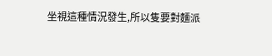坐視這種情況發生,所以隻要對麵派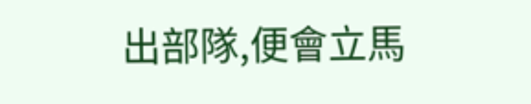出部隊,便會立馬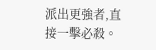派出更強者,直接一擊必殺。